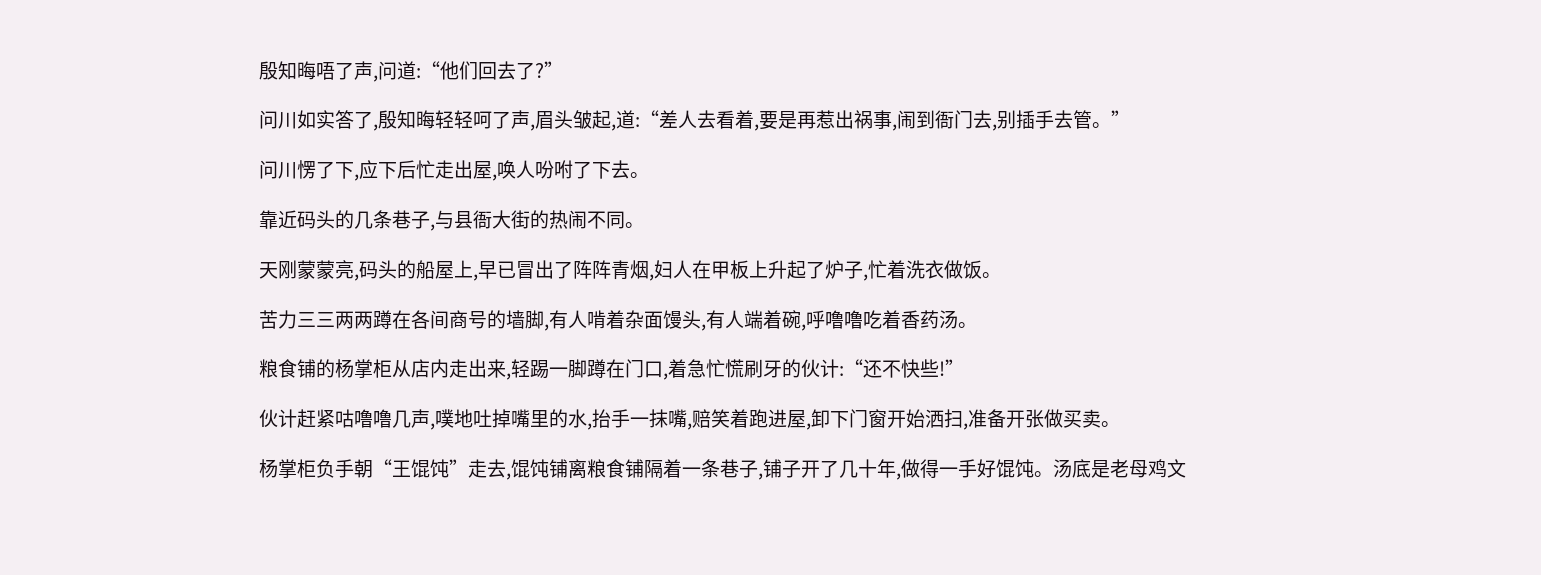殷知晦唔了声,问道:“他们回去了?”

问川如实答了,殷知晦轻轻呵了声,眉头皱起,道:“差人去看着,要是再惹出祸事,闹到衙门去,别插手去管。”

问川愣了下,应下后忙走出屋,唤人吩咐了下去。

靠近码头的几条巷子,与县衙大街的热闹不同。

天刚蒙蒙亮,码头的船屋上,早已冒出了阵阵青烟,妇人在甲板上升起了炉子,忙着洗衣做饭。

苦力三三两两蹲在各间商号的墙脚,有人啃着杂面馒头,有人端着碗,呼噜噜吃着香药汤。

粮食铺的杨掌柜从店内走出来,轻踢一脚蹲在门口,着急忙慌刷牙的伙计:“还不快些!”

伙计赶紧咕噜噜几声,噗地吐掉嘴里的水,抬手一抹嘴,赔笑着跑进屋,卸下门窗开始洒扫,准备开张做买卖。

杨掌柜负手朝“王馄饨”走去,馄饨铺离粮食铺隔着一条巷子,铺子开了几十年,做得一手好馄饨。汤底是老母鸡文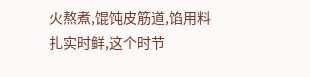火熬煮,馄饨皮筋道,馅用料扎实时鲜,这个时节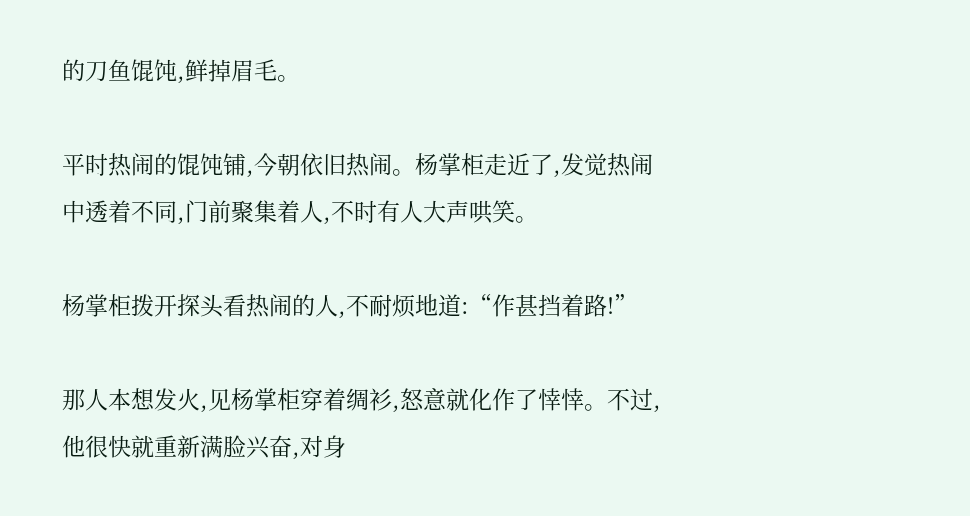的刀鱼馄饨,鲜掉眉毛。

平时热闹的馄饨铺,今朝依旧热闹。杨掌柜走近了,发觉热闹中透着不同,门前聚集着人,不时有人大声哄笑。

杨掌柜拨开探头看热闹的人,不耐烦地道:“作甚挡着路!”

那人本想发火,见杨掌柜穿着绸衫,怒意就化作了悻悻。不过,他很快就重新满脸兴奋,对身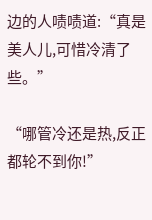边的人啧啧道:“真是美人儿,可惜冷清了些。”

“哪管冷还是热,反正都轮不到你!”